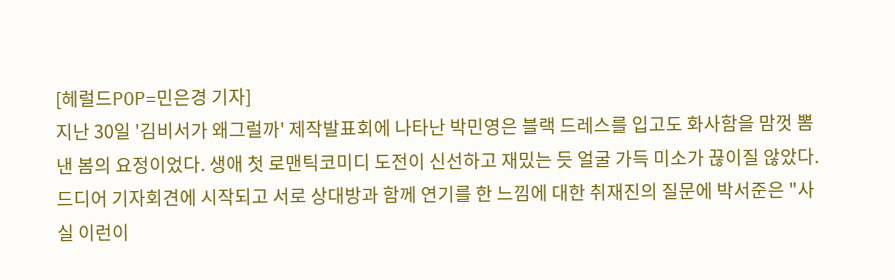[헤럴드POP=민은경 기자]
지난 30일 '김비서가 왜그럴까' 제작발표회에 나타난 박민영은 블랙 드레스를 입고도 화사함을 맘껏 뽐낸 봄의 요정이었다. 생애 첫 로맨틱코미디 도전이 신선하고 재밌는 듯 얼굴 가득 미소가 끊이질 않았다.
드디어 기자회견에 시작되고 서로 상대방과 함께 연기를 한 느낌에 대한 취재진의 질문에 박서준은 "사실 이런이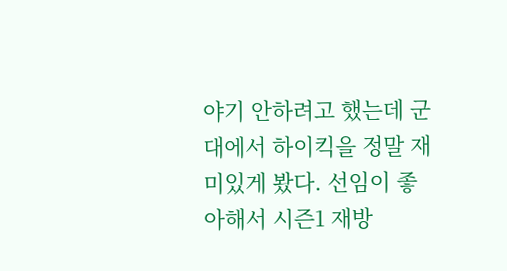야기 안하려고 했는데 군대에서 하이킥을 정말 재미있게 봤다. 선임이 좋아해서 시즌1 재방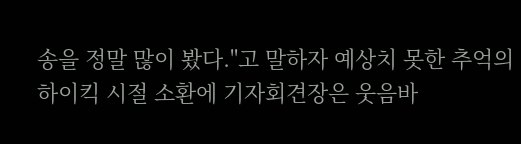송을 정말 많이 봤다."고 말하자 예상치 못한 추억의 하이킥 시절 소환에 기자회견장은 웃음바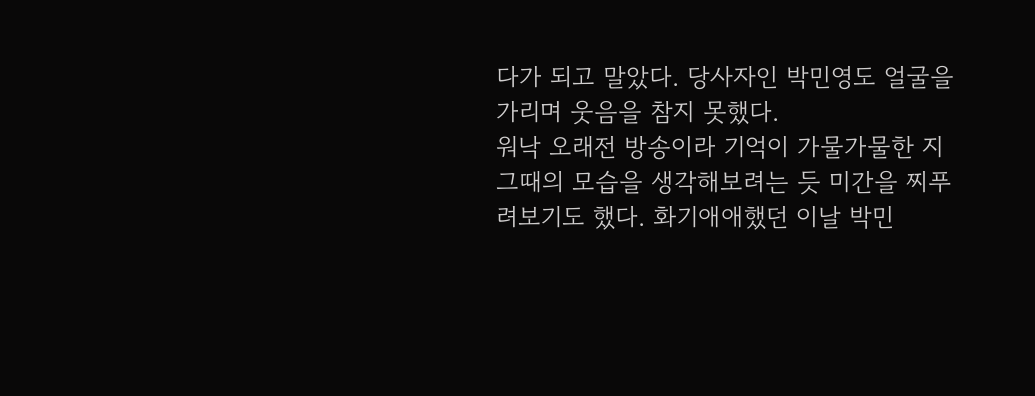다가 되고 말았다. 당사자인 박민영도 얼굴을 가리며 웃음을 참지 못했다.
워낙 오래전 방송이라 기억이 가물가물한 지 그때의 모습을 생각해보려는 듯 미간을 찌푸려보기도 했다. 화기애애했던 이날 박민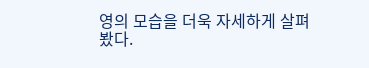영의 모습을 더욱 자세하게 살펴봤다.